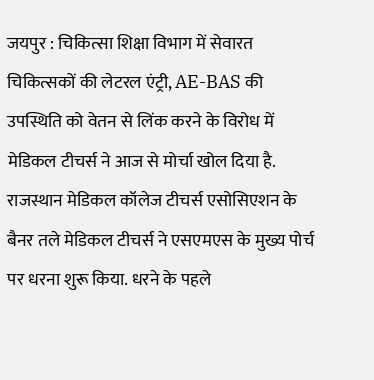जयपुर : चिकित्सा शिक्षा विभाग में सेवारत चिकित्सकों की लेटरल एंट्री, AE-BAS की उपस्थिति को वेतन से लिंक करने के विरोध में मेडिकल टीचर्स ने आज से मोर्चा खोल दिया है.
राजस्थान मेडिकल कॉलेज टीचर्स एसोसिएशन के बैनर तले मेडिकल टीचर्स ने एसएमएस के मुख्य पोर्च पर धरना शुरू किया. धरने के पहले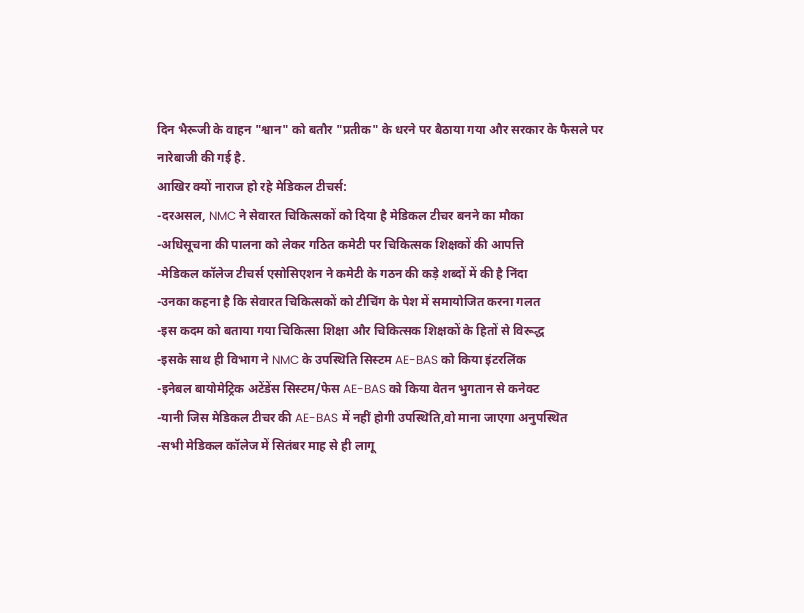दिन भैरूजी के वाहन "श्वान" को बतौर "प्रतीक" के धरने पर बैठाया गया और सरकार के फैसले पर नारेबाजी की गई है.
आखिर क्यों नाराज हो रहे मेडिकल टीचर्स:
-दरअसल, NMC ने सेवारत चिकित्सकों को दिया है मेडिकल टीचर बनने का मौका
-अधिसूचना की पालना को लेकर गठित कमेटी पर चिकित्सक शिक्षकों की आपत्ति
-मेडिकल कॉलेज टीचर्स एसोसिएशन ने कमेटी के गठन की कड़े शब्दों में की है निंदा
-उनका कहना है कि सेवारत चिकित्सकों को टीचिंग के पेश में समायोजित करना गलत
-इस कदम को बताया गया चिकित्सा शिक्षा और चिकित्सक शिक्षकों के हितों से विरूद्ध
-इसके साथ ही विभाग ने NMC के उपस्थिति सिस्टम AE-BAS को किया इंटरलिंक
-इनेबल बायोमेट्रिक अटेंडेंस सिस्टम/फेस AE-BAS को किया वेतन भुगतान से कनेक्ट
-यानी जिस मेडिकल टीचर की AE-BAS में नहीं होगी उपस्थिति,वो माना जाएगा अनुपस्थित
-सभी मेडिकल कॉलेज में सितंबर माह से ही लागू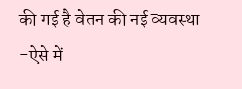की गई है वेतन की नई व्यवस्था
-ऐसे में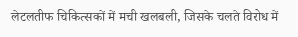लेटलतीफ चिकित्सकों में मची खलबली, जिसके चलते विरोध में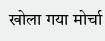खोला गया मोर्चा